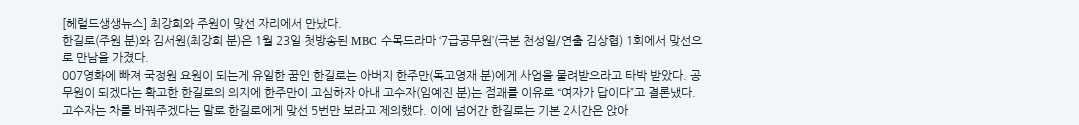[헤럴드생생뉴스] 최강희와 주원이 맞선 자리에서 만났다.
한길로(주원 분)와 김서원(최강희 분)은 1월 23일 첫방송된 MBC 수목드라마 ‘7급공무원’(극본 천성일/연출 김상협) 1회에서 맞선으로 만남을 가졌다.
007영화에 빠져 국정원 요원이 되는게 유일한 꿈인 한길로는 아버지 한주만(독고영재 분)에게 사업을 물려받으라고 타박 받았다. 공무원이 되겠다는 확고한 한길로의 의지에 한주만이 고심하자 아내 고수자(임예진 분)는 점괘를 이유로 “여자가 답이다”고 결론냈다.
고수자는 차를 바꿔주겠다는 말로 한길로에게 맞선 5번만 보라고 제의했다. 이에 넘어간 한길로는 기본 2시간은 앉아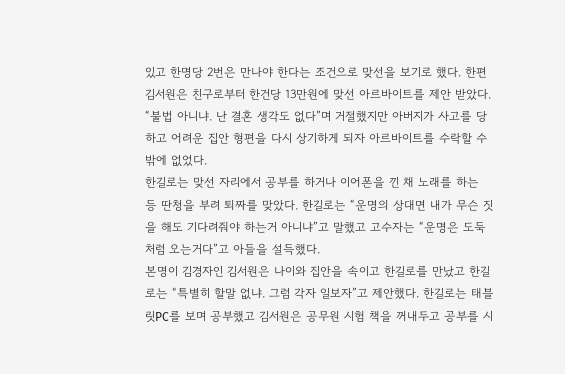있고 한명당 2번은 만나야 한다는 조건으로 맞선을 보기로 했다. 한편 김서원은 친구로부터 한건당 13만원에 맞선 아르바이트를 제안 받았다. “불법 아니냐. 난 결혼 생각도 없다”며 거절했지만 아버지가 사고를 당하고 어려운 집안 형편을 다시 상기하게 되자 아르바이트를 수락할 수 밖에 없었다.
한길로는 맞선 자리에서 공부를 하거나 이어폰을 낀 채 노래를 하는 등 딴청을 부려 퇴짜를 맞았다. 한길로는 “운명의 상대면 내가 무슨 짓을 해도 기다려줘야 하는거 아니냐”고 말했고 고수자는 “운명은 도둑처럼 오는거다”고 아들을 설득했다.
본명이 김경자인 김서원은 나이와 집안을 속이고 한길로를 만났고 한길로는 “특별히 할말 없냐. 그럼 각자 일보자”고 제안했다. 한길로는 태블릿PC를 보며 공부했고 김서원은 공무원 시험 책을 꺼내두고 공부를 시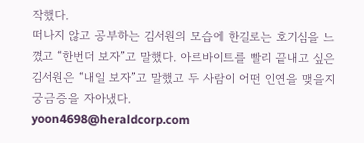작했다.
떠나지 않고 공부하는 김서원의 모습에 한길로는 호기심을 느꼈고 “한번더 보자”고 말했다. 아르바이트를 빨리 끝내고 싶은 김서원은 “내일 보자”고 말했고 두 사람이 어떤 인연을 맺을지 궁금증을 자아냈다.
yoon4698@heraldcorp.com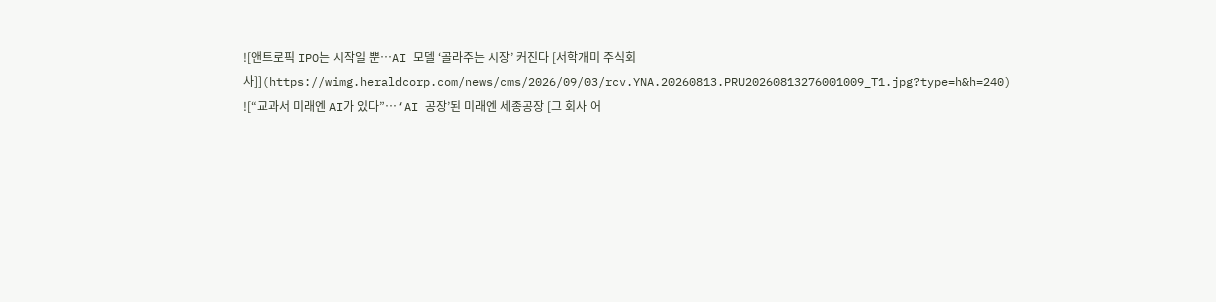![앤트로픽 IPO는 시작일 뿐…AI 모델 ‘골라주는 시장’ 커진다 [서학개미 주식회사]](https://wimg.heraldcorp.com/news/cms/2026/09/03/rcv.YNA.20260813.PRU20260813276001009_T1.jpg?type=h&h=240)
![“교과서 미래엔 AI가 있다”…‘AI 공장’된 미래엔 세종공장 [그 회사 어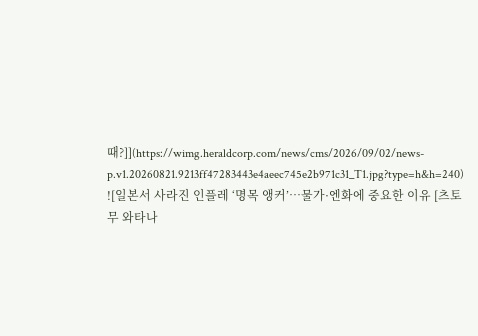때?]](https://wimg.heraldcorp.com/news/cms/2026/09/02/news-p.v1.20260821.9213ff47283443e4aeec745e2b971c31_T1.jpg?type=h&h=240)
![일본서 사라진 인플레 ‘명목 앵커’…물가·엔화에 중요한 이유 [츠토무 와타나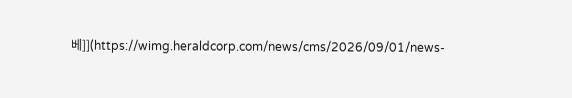베]](https://wimg.heraldcorp.com/news/cms/2026/09/01/news-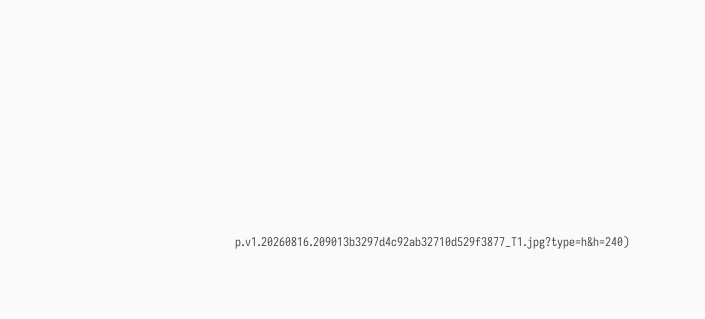p.v1.20260816.209013b3297d4c92ab32710d529f3877_T1.jpg?type=h&h=240)